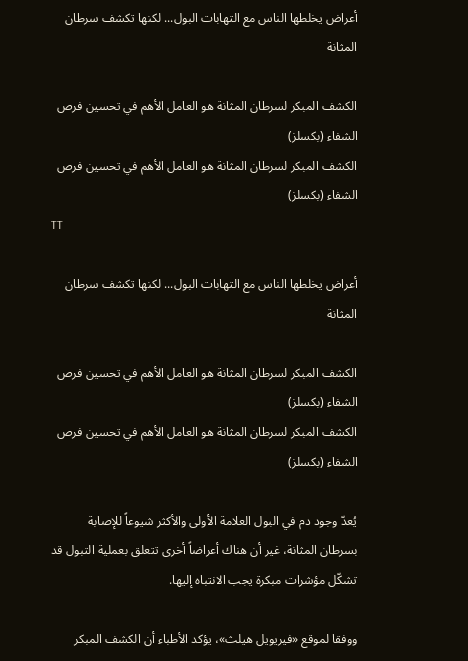أعراض يخلطها الناس مع التهابات البول... لكنها تكشف سرطان المثانة

الكشف المبكر لسرطان المثانة هو العامل الأهم في تحسين فرص الشفاء (بكسلز)
الكشف المبكر لسرطان المثانة هو العامل الأهم في تحسين فرص الشفاء (بكسلز)
TT

أعراض يخلطها الناس مع التهابات البول... لكنها تكشف سرطان المثانة

الكشف المبكر لسرطان المثانة هو العامل الأهم في تحسين فرص الشفاء (بكسلز)
الكشف المبكر لسرطان المثانة هو العامل الأهم في تحسين فرص الشفاء (بكسلز)

يُعدّ وجود دم في البول العلامة الأولى والأكثر شيوعاً للإصابة بسرطان المثانة، غير أن هناك أعراضاً أخرى تتعلق بعملية التبول قد تشكّل مؤشرات مبكرة يجب الانتباه إليها.

ووفقا لموقع «فيريويل هيلث»، يؤكد الأطباء أن الكشف المبكر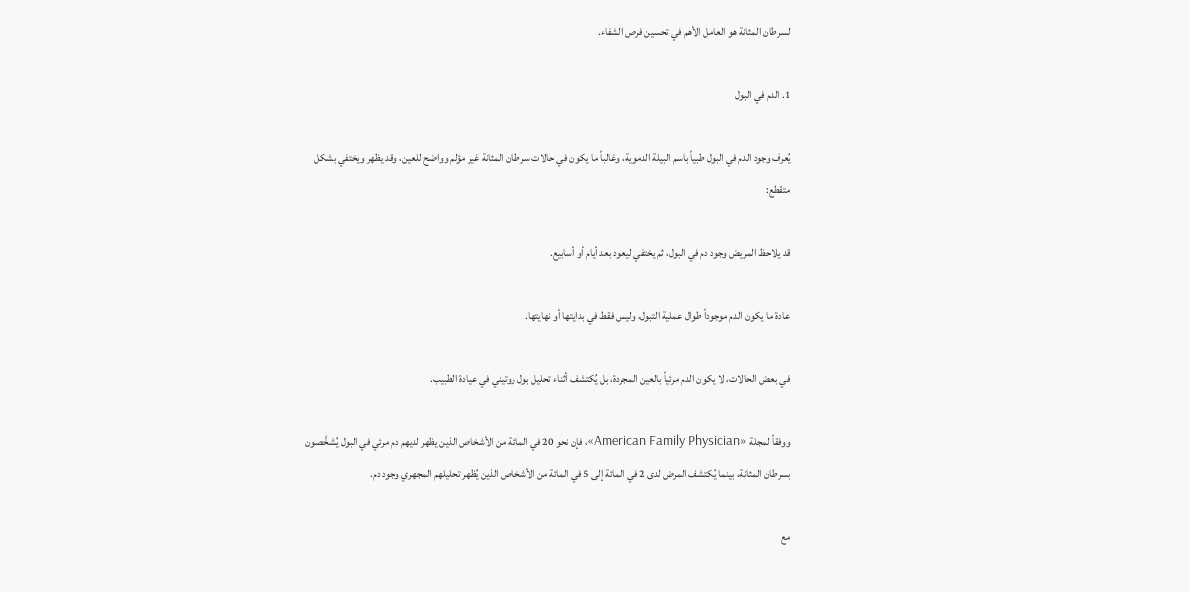لسرطان المثانة هو العامل الأهم في تحسين فرص الشفاء.

1. الدم في البول

يُعرف وجود الدم في البول طبياً باسم البيلة الدموية، وغالباً ما يكون في حالات سرطان المثانة غير مؤلم وواضح للعين، وقد يظهر ويختفي بشكل متقطع:

قد يلاحظ المريض وجود دم في البول، ثم يختفي ليعود بعد أيام أو أسابيع.

عادة ما يكون الدم موجوداً طوال عملية التبول، وليس فقط في بدايتها أو نهايتها.

في بعض الحالات، لا يكون الدم مرئياً بالعين المجردة، بل يُكتشف أثناء تحليل بول روتيني في عيادة الطبيب.

ووفقاً لمجلة «American Family Physician»، فإن نحو 20 في المائة من الأشخاص الذين يظهر لديهم دم مرئي في البول يُشخَّصون بسرطان المثانة، بينما يُكتشف المرض لدى 2 في المائة إلى 5 في المائة من الأشخاص الذين يُظهر تحليلهم المجهري وجود دم.

مع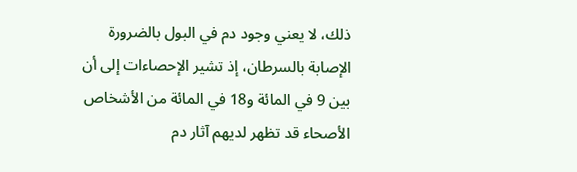ذلك، لا يعني وجود دم في البول بالضرورة الإصابة بالسرطان، إذ تشير الإحصاءات إلى أن بين 9 في المائة و18 في المائة من الأشخاص الأصحاء قد تظهر لديهم آثار دم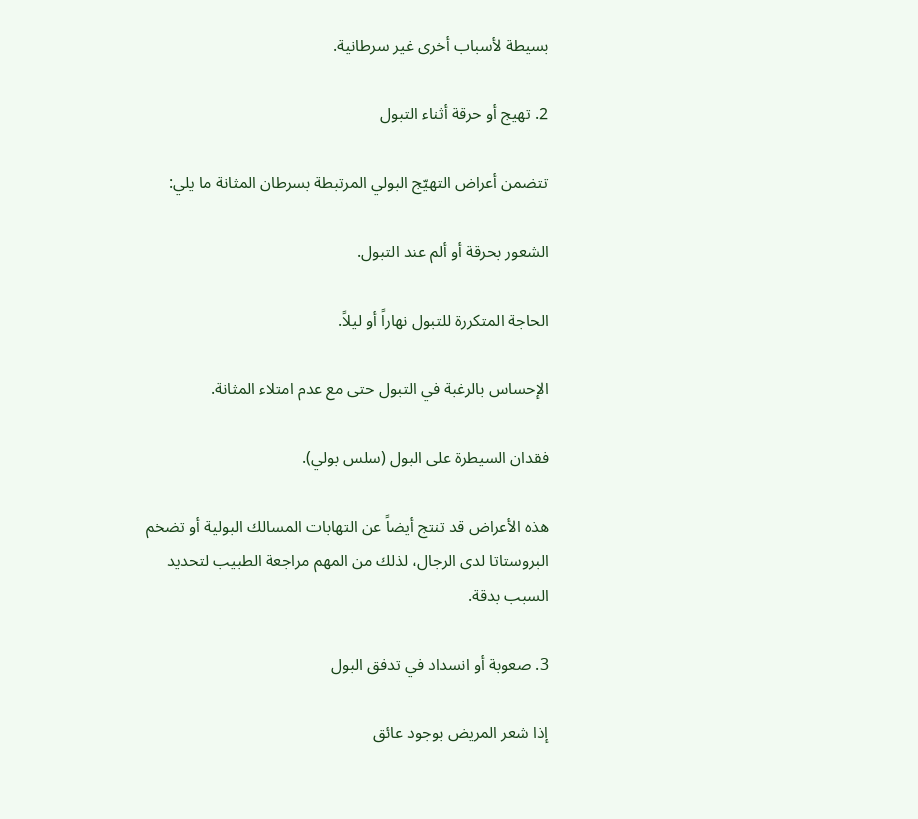بسيطة لأسباب أخرى غير سرطانية.

2. تهيج أو حرقة أثناء التبول

تتضمن أعراض التهيّج البولي المرتبطة بسرطان المثانة ما يلي:

الشعور بحرقة أو ألم عند التبول.

الحاجة المتكررة للتبول نهاراً أو ليلاً.

الإحساس بالرغبة في التبول حتى مع عدم امتلاء المثانة.

فقدان السيطرة على البول (سلس بولي).

هذه الأعراض قد تنتج أيضاً عن التهابات المسالك البولية أو تضخم البروستاتا لدى الرجال، لذلك من المهم مراجعة الطبيب لتحديد السبب بدقة.

3. صعوبة أو انسداد في تدفق البول

إذا شعر المريض بوجود عائق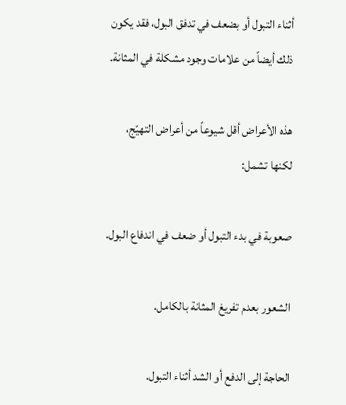أثناء التبول أو بضعف في تدفق البول، فقد يكون ذلك أيضاً من علامات وجود مشكلة في المثانة.

هذه الأعراض أقل شيوعاً من أعراض التهيّج، لكنها تشمل:

صعوبة في بدء التبول أو ضعف في اندفاع البول.

الشعور بعدم تفريغ المثانة بالكامل.

الحاجة إلى الدفع أو الشد أثناء التبول.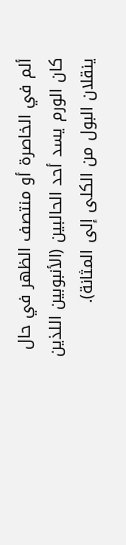ألم في الخاصرة أو منتصف الظهر في حال كان الورم يسد أحد الحالبين (الأنبوبين اللذين ينقلان البول من الكلى إلى المثانة).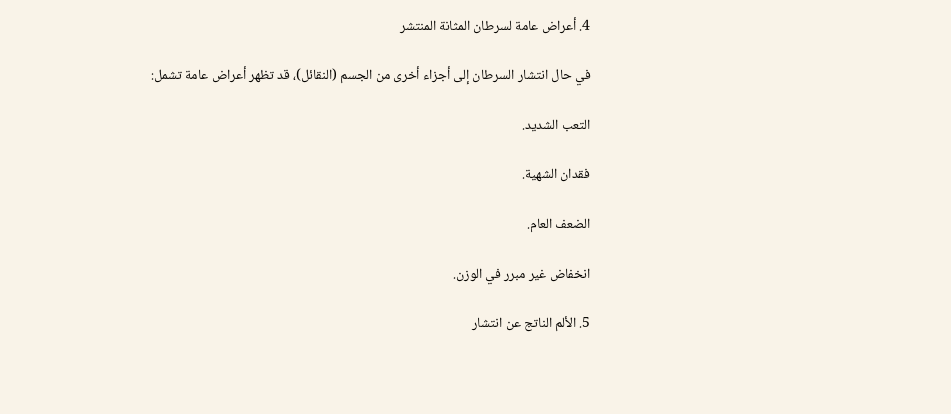4. أعراض عامة لسرطان المثانة المنتشر

في حال انتشار السرطان إلى أجزاء أخرى من الجسم (النقائل)، قد تظهر أعراض عامة تشمل:

التعب الشديد.

فقدان الشهية.

الضعف العام.

انخفاض غير مبرر في الوزن.

5. الألم الناتج عن انتشار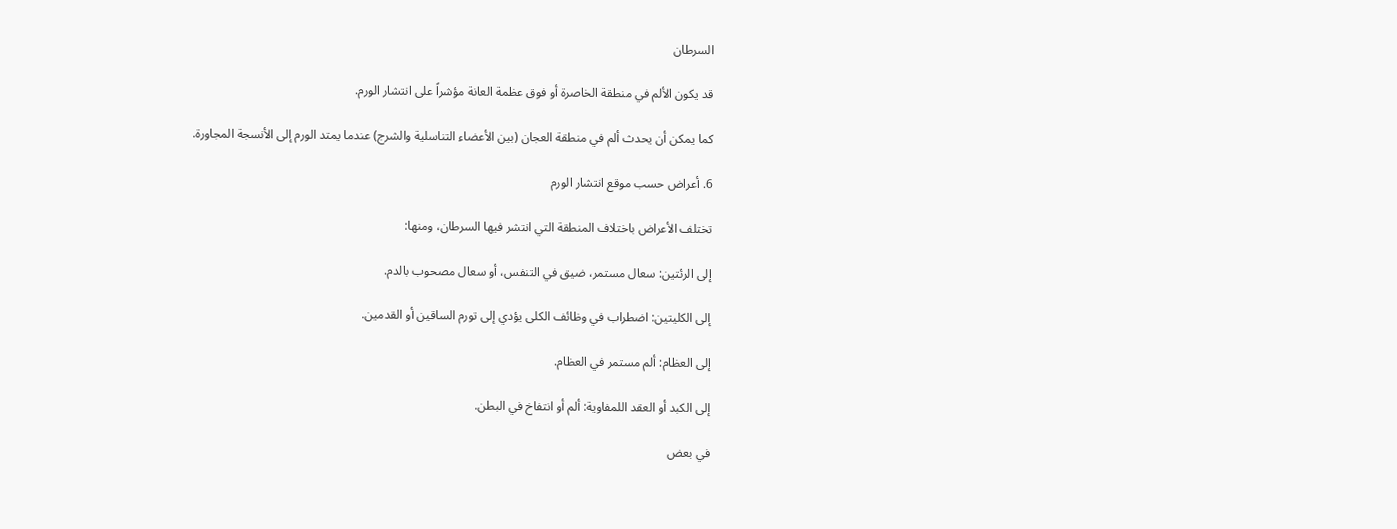السرطان

قد يكون الألم في منطقة الخاصرة أو فوق عظمة العانة مؤشراً على انتشار الورم.

كما يمكن أن يحدث ألم في منطقة العجان (بين الأعضاء التناسلية والشرج) عندما يمتد الورم إلى الأنسجة المجاورة.

6. أعراض حسب موقع انتشار الورم

تختلف الأعراض باختلاف المنطقة التي انتشر فيها السرطان، ومنها:

إلى الرئتين: سعال مستمر، ضيق في التنفس، أو سعال مصحوب بالدم.

إلى الكليتين: اضطراب في وظائف الكلى يؤدي إلى تورم الساقين أو القدمين.

إلى العظام: ألم مستمر في العظام.

إلى الكبد أو العقد اللمفاوية: ألم أو انتفاخ في البطن.

في بعض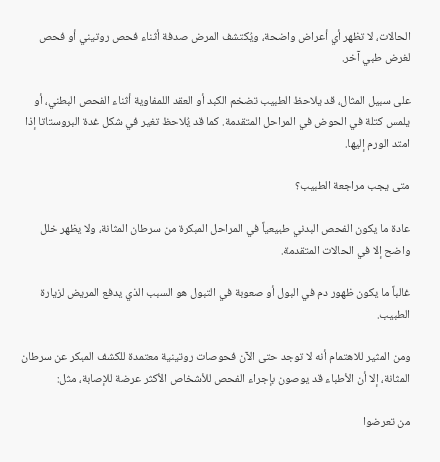الحالات، لا تظهر أي أعراض واضحة، ويُكتشف المرض صدفة أثناء فحص روتيني أو فحص لغرض طبي آخر.

على سبيل المثال، قد يلاحظ الطبيب تضخم الكبد أو العقد اللمفاوية أثناء الفحص البطني، أو يلمس كتلة في الحوض في المراحل المتقدمة. كما قد يُلاحظ تغير في شكل غدة البروستاتا إذا امتد الورم إليها.

متى يجب مراجعة الطبيب؟

عادة ما يكون الفحص البدني طبيعياً في المراحل المبكرة من سرطان المثانة، ولا يظهر خلل واضح إلا في الحالات المتقدمة.

غالباً ما يكون ظهور دم في البول أو صعوبة في التبول هو السبب الذي يدفع المريض لزيارة الطبيب.

ومن المثير للاهتمام أنه لا توجد حتى الآن فحوصات روتينية معتمدة للكشف المبكر عن سرطان المثانة، إلا أن الأطباء قد يوصون بإجراء الفحص للأشخاص الأكثر عرضة للإصابة، مثل:

من تعرضوا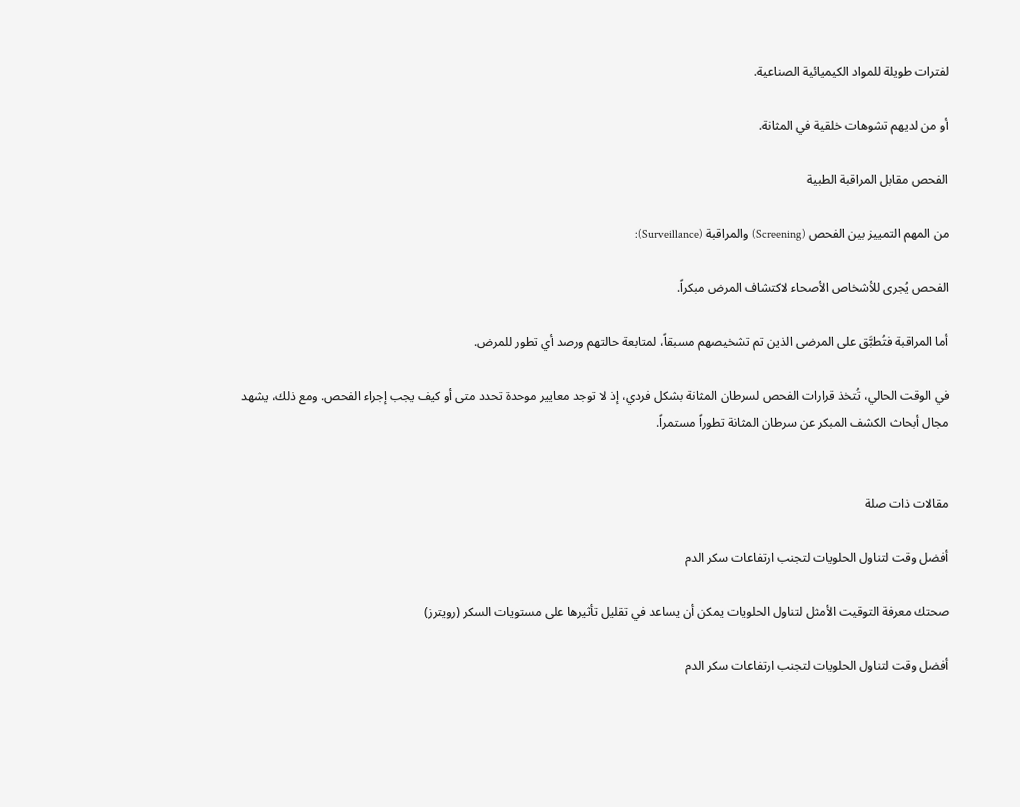لفترات طويلة للمواد الكيميائية الصناعية.

أو من لديهم تشوهات خلقية في المثانة.

الفحص مقابل المراقبة الطبية

من المهم التمييز بين الفحص (Screening) والمراقبة (Surveillance):

الفحص يُجرى للأشخاص الأصحاء لاكتشاف المرض مبكراً.

أما المراقبة فتُطبَّق على المرضى الذين تم تشخيصهم مسبقاً، لمتابعة حالتهم ورصد أي تطور للمرض.

في الوقت الحالي، تُتخذ قرارات الفحص لسرطان المثانة بشكل فردي، إذ لا توجد معايير موحدة تحدد متى أو كيف يجب إجراء الفحص. ومع ذلك، يشهد مجال أبحاث الكشف المبكر عن سرطان المثانة تطوراً مستمراً.


مقالات ذات صلة

أفضل وقت لتناول الحلويات لتجنب ارتفاعات سكر الدم

صحتك معرفة التوقيت الأمثل لتناول الحلويات يمكن أن يساعد في تقليل تأثيرها على مستويات السكر (رويترز)

أفضل وقت لتناول الحلويات لتجنب ارتفاعات سكر الدم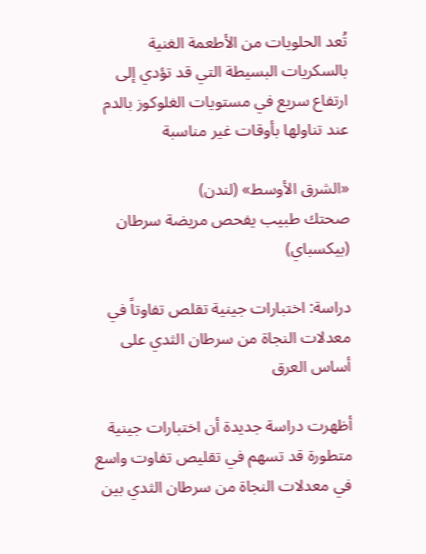تُعد الحلويات من الأطعمة الغنية بالسكريات البسيطة التي قد تؤدي إلى ارتفاع سريع في مستويات الغلوكوز بالدم عند تناولها بأوقات غير مناسبة

«الشرق الأوسط» (لندن)
صحتك طبيب يفحص مريضة سرطان (بيكسباي)

دراسة: اختبارات جينية تقلص تفاوتاً في معدلات النجاة من سرطان الثدي على أساس العرق

أظهرت دراسة جديدة أن اختبارات جينية متطورة قد تسهم في تقليص تفاوت واسع في معدلات النجاة من سرطان الثدي بين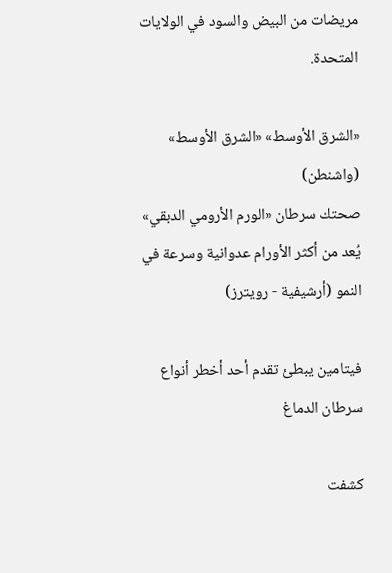مريضات من البيض والسود في الولايات المتحدة.

«الشرق الأوسط» «الشرق الأوسط» (واشنطن)
صحتك سرطان «الورم الأرومي الدبقي» يُعد من أكثر الأورام عدوانية وسرعة في النمو (أرشيفية - رويترز)

فيتامين يبطئ تقدم أحد أخطر أنواع سرطان الدماغ

كشفت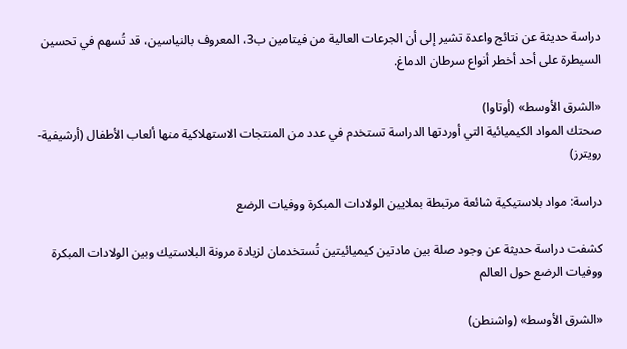دراسة حديثة عن نتائج واعدة تشير إلى أن الجرعات العالية من فيتامين ب3، المعروف بالنياسين، قد تُسهم في تحسين السيطرة على أحد أخطر أنواع سرطان الدماغ.

«الشرق الأوسط» (أوتاوا)
صحتك المواد الكيميائية التي أوردتها الدراسة تستخدم في عدد من المنتجات الاستهلاكية منها ألعاب الأطفال (أرشيفية-رويترز)

دراسة: مواد بلاستيكية شائعة مرتبطة بملايين الولادات المبكرة ووفيات الرضع

كشفت دراسة حديثة عن وجود صلة بين مادتين كيميائيتين تُستخدمان لزيادة مرونة البلاستيك وبين الولادات المبكرة ووفيات الرضع حول العالم

«الشرق الأوسط» (واشنطن)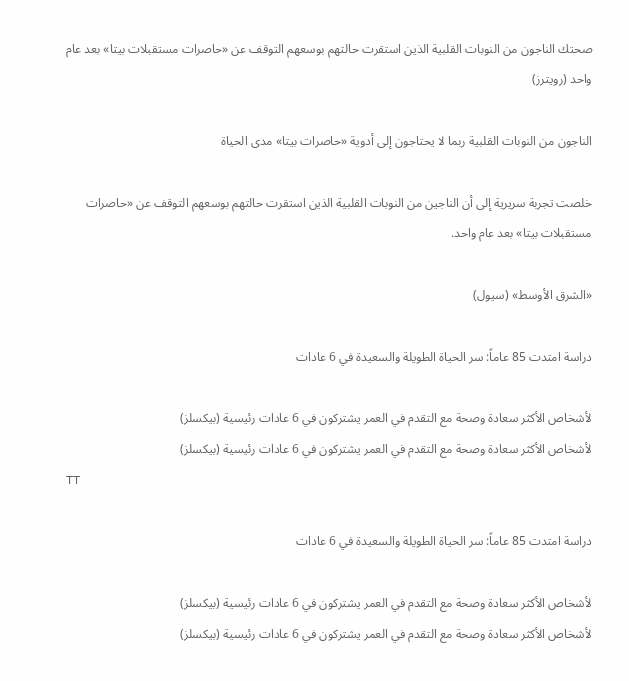صحتك الناجون من النوبات القلبية الذين استقرت حالتهم بوسعهم التوقف عن «حاصرات مستقبلات بيتا» بعد عام واحد (رويترز)

الناجون من النوبات القلبية ربما لا يحتاجون إلى أدوية «حاصرات بيتا» مدى الحياة

خلصت تجربة سريرية إلى أن الناجين من النوبات القلبية الذين استقرت حالتهم بوسعهم التوقف عن «حاصرات مستقبلات بيتا» بعد عام واحد.

«الشرق الأوسط» (سيول)

دراسة امتدت 85 عاماً: سر الحياة الطويلة والسعيدة في 6 عادات

لأشخاص الأكثر سعادة وصحة مع التقدم في العمر يشتركون في 6 عادات رئيسية (بيكسلز)
لأشخاص الأكثر سعادة وصحة مع التقدم في العمر يشتركون في 6 عادات رئيسية (بيكسلز)
TT

دراسة امتدت 85 عاماً: سر الحياة الطويلة والسعيدة في 6 عادات

لأشخاص الأكثر سعادة وصحة مع التقدم في العمر يشتركون في 6 عادات رئيسية (بيكسلز)
لأشخاص الأكثر سعادة وصحة مع التقدم في العمر يشتركون في 6 عادات رئيسية (بيكسلز)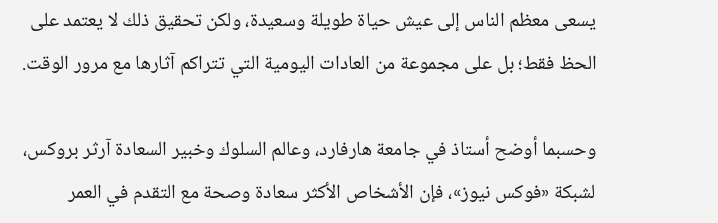يسعى معظم الناس إلى عيش حياة طويلة وسعيدة، ولكن تحقيق ذلك لا يعتمد على الحظ فقط؛ بل على مجموعة من العادات اليومية التي تتراكم آثارها مع مرور الوقت.

وحسبما أوضح أستاذ في جامعة هارفارد، وعالم السلوك وخبير السعادة آرثر بروكس، لشبكة «فوكس نيوز»، فإن الأشخاص الأكثر سعادة وصحة مع التقدم في العمر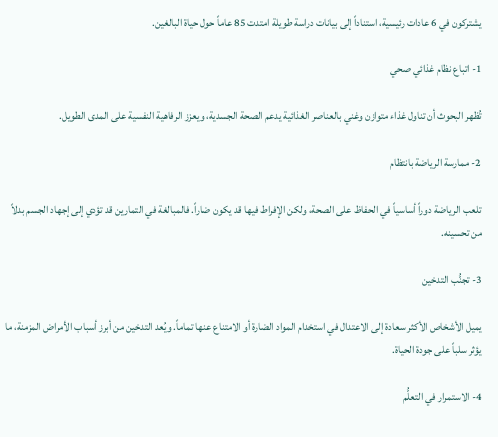يشتركون في 6 عادات رئيسية، استناداً إلى بيانات دراسة طويلة امتدت 85 عاماً حول حياة البالغين.

1- اتباع نظام غذائي صحي

تُظهر البحوث أن تناول غذاء متوازن وغني بالعناصر الغذائية يدعم الصحة الجسدية، ويعزز الرفاهية النفسية على المدى الطويل.

2- ممارسة الرياضة بانتظام

تلعب الرياضة دوراً أساسياً في الحفاظ على الصحة، ولكن الإفراط فيها قد يكون ضاراً. فالمبالغة في التمارين قد تؤدي إلى إجهاد الجسم بدلاً من تحسينه.

3- تجنُّب التدخين

يميل الأشخاص الأكثر سعادة إلى الاعتدال في استخدام المواد الضارة أو الامتناع عنها تماماً. ويُعد التدخين من أبرز أسباب الأمراض المزمنة، ما يؤثر سلباً على جودة الحياة.

4- الاستمرار في التعلُّم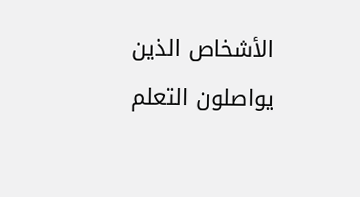الأشخاص الذين يواصلون التعلم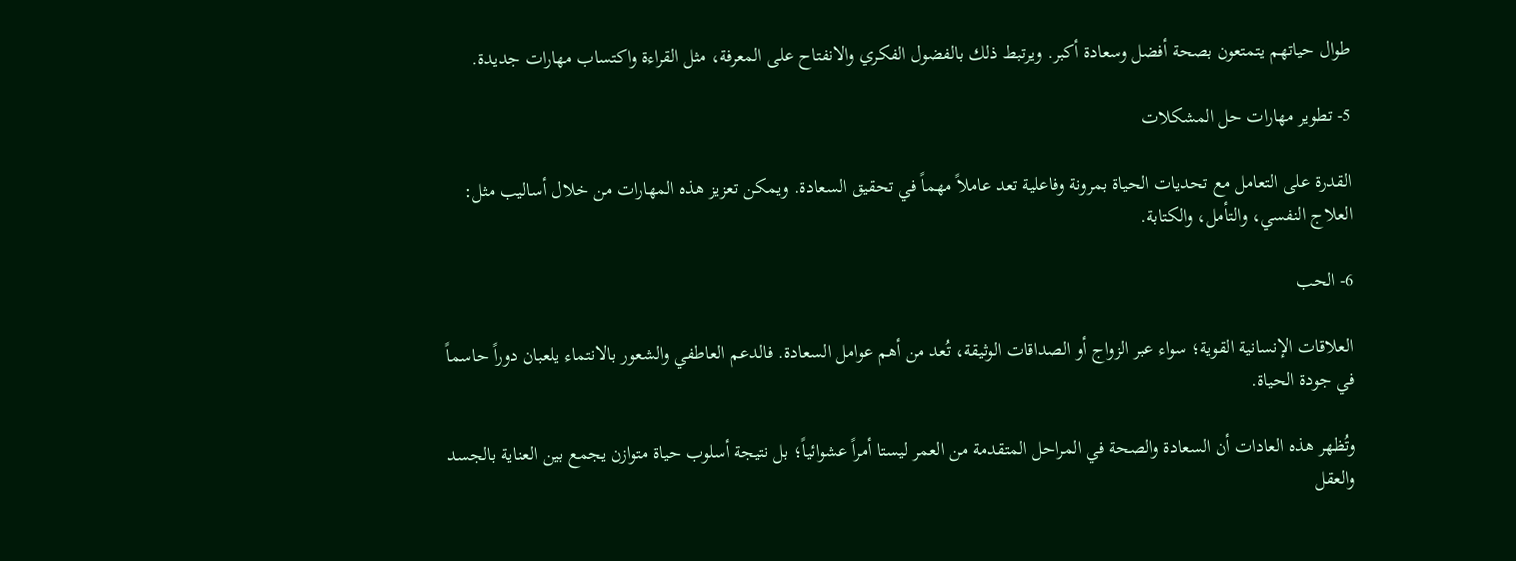طوال حياتهم يتمتعون بصحة أفضل وسعادة أكبر. ويرتبط ذلك بالفضول الفكري والانفتاح على المعرفة، مثل القراءة واكتساب مهارات جديدة.

5- تطوير مهارات حل المشكلات

القدرة على التعامل مع تحديات الحياة بمرونة وفاعلية تعد عاملاً مهماً في تحقيق السعادة. ويمكن تعزيز هذه المهارات من خلال أساليب مثل: العلاج النفسي، والتأمل، والكتابة.

6- الحب

العلاقات الإنسانية القوية؛ سواء عبر الزواج أو الصداقات الوثيقة، تُعد من أهم عوامل السعادة. فالدعم العاطفي والشعور بالانتماء يلعبان دوراً حاسماً في جودة الحياة.

وتُظهر هذه العادات أن السعادة والصحة في المراحل المتقدمة من العمر ليستا أمراً عشوائياً؛ بل نتيجة أسلوب حياة متوازن يجمع بين العناية بالجسد والعقل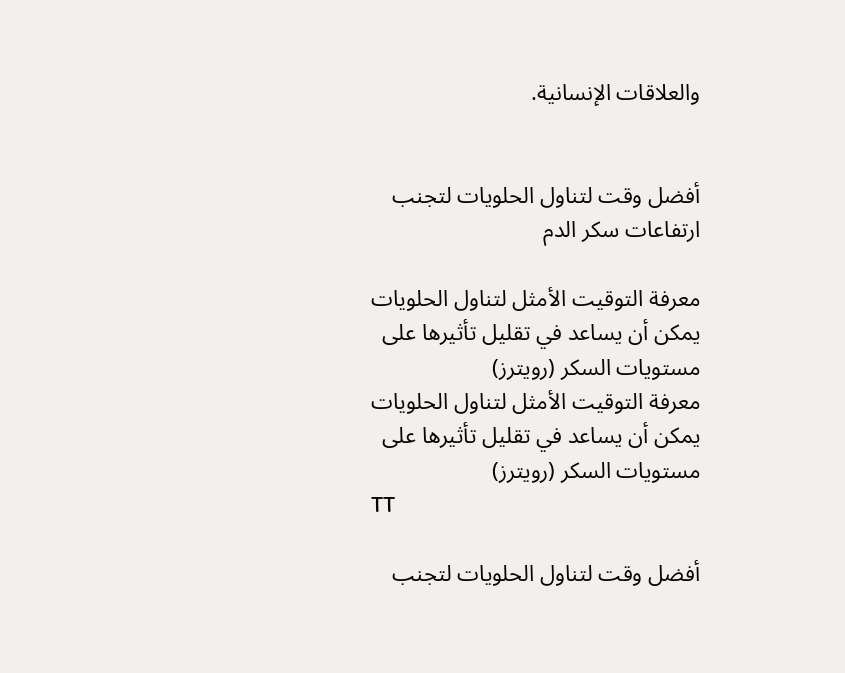والعلاقات الإنسانية.


أفضل وقت لتناول الحلويات لتجنب ارتفاعات سكر الدم

معرفة التوقيت الأمثل لتناول الحلويات يمكن أن يساعد في تقليل تأثيرها على مستويات السكر (رويترز)
معرفة التوقيت الأمثل لتناول الحلويات يمكن أن يساعد في تقليل تأثيرها على مستويات السكر (رويترز)
TT

أفضل وقت لتناول الحلويات لتجنب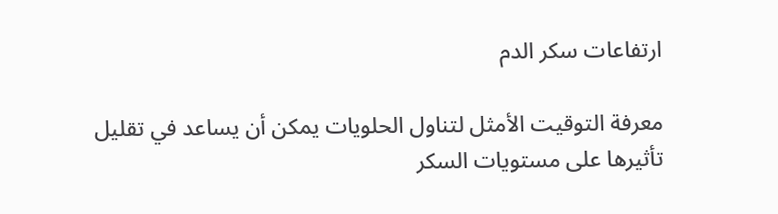ارتفاعات سكر الدم

معرفة التوقيت الأمثل لتناول الحلويات يمكن أن يساعد في تقليل تأثيرها على مستويات السكر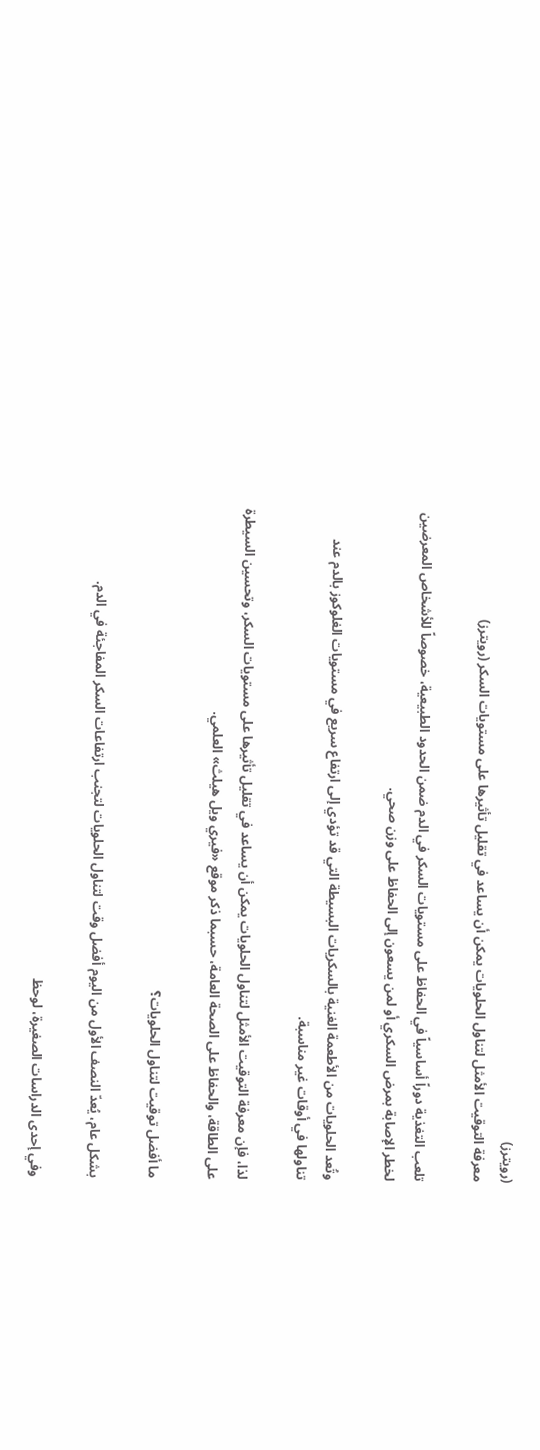(رويترز)
معرفة التوقيت الأمثل لتناول الحلويات يمكن أن يساعد في تقليل تأثيرها على مستويات السكر (رويترز)

تلعب التغذية دوراً أساسياً في الحفاظ على مستويات السكر في الدم ضمن الحدود الطبيعية، خصوصاً للأشخاص المعرضين لخطر الإصابة بمرض السكري أو لمن يسعون إلى الحفاظ على وزن صحي.

وتُعد الحلويات من الأطعمة الغنية بالسكريات البسيطة التي قد تؤدي إلى ارتفاع سريع في مستويات الغلوكوز بالدم عند تناولها في أوقات غير مناسبة.

لذا، فإن معرفة التوقيت الأمثل لتناول الحلويات يمكن أن يساعد في تقليل تأثيرها على مستويات السكر، وتحسين السيطرة على الطاقة، والحفاظ على الصحة العامة، حسبما ذكر موقع «فيري ويل هيلث» العلمي.

ما أفضل توقيت لتناول الحلويات؟

بشكل عام، يُعدّ النصف الأول من اليوم أفضل وقت لتناول الحلويات لتجنب ارتفاعات السكر المفاجئة في الدم.

وفي إحدى الدراسات الصغيرة، لوحظ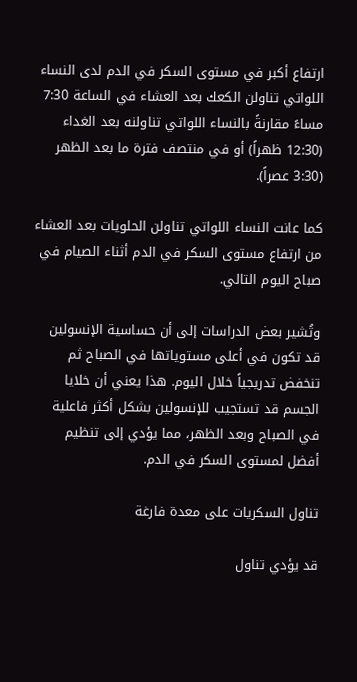ارتفاع أكبر في مستوى السكر في الدم لدى النساء اللواتي تناولن الكعك بعد العشاء في الساعة 7:30 مساءً مقارنةً بالنساء اللواتي تناولنه بعد الغداء (12:30 ظهراً) أو في منتصف فترة ما بعد الظهر (3:30 عصراً).

كما عانت النساء اللواتي تناولن الحلويات بعد العشاء من ارتفاع مستوى السكر في الدم أثناء الصيام في صباح اليوم التالي.

وتُشير بعض الدراسات إلى أن حساسية الإنسولين قد تكون في أعلى مستوياتها في الصباح ثم تنخفض تدريجياً خلال اليوم. هذا يعني أن خلايا الجسم قد تستجيب للإنسولين بشكل أكثر فاعلية في الصباح وبعد الظهر، مما يؤدي إلى تنظيم أفضل لمستوى السكر في الدم.

تناول السكريات على معدة فارغة

قد يؤدي تناول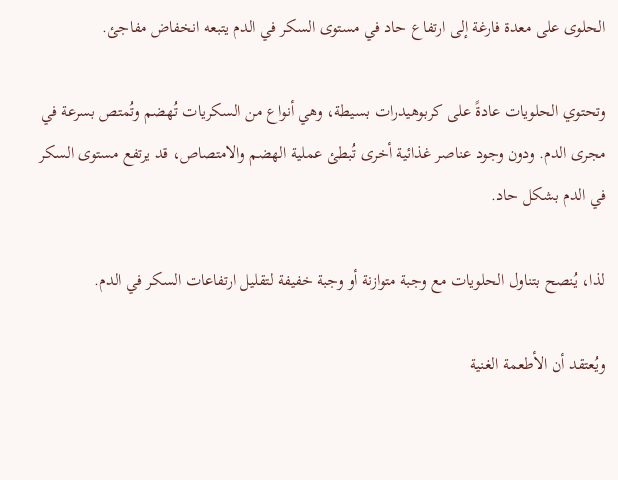الحلوى على معدة فارغة إلى ارتفاع حاد في مستوى السكر في الدم يتبعه انخفاض مفاجئ.

وتحتوي الحلويات عادةً على كربوهيدرات بسيطة، وهي أنواع من السكريات تُهضم وتُمتص بسرعة في مجرى الدم. ودون وجود عناصر غذائية أخرى تُبطئ عملية الهضم والامتصاص، قد يرتفع مستوى السكر في الدم بشكل حاد.

لذا، يُنصح بتناول الحلويات مع وجبة متوازنة أو وجبة خفيفة لتقليل ارتفاعات السكر في الدم.

ويُعتقد أن الأطعمة الغنية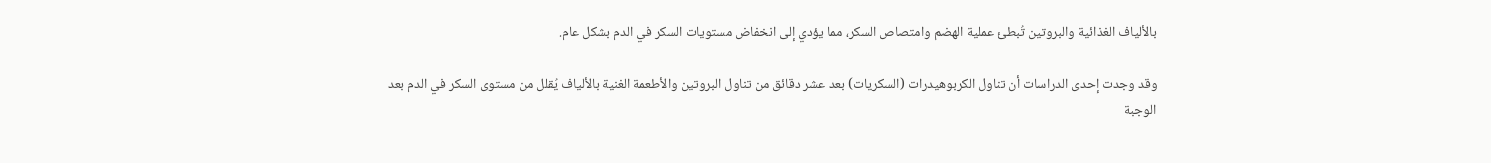بالألياف الغذائية والبروتين تُبطئ عملية الهضم وامتصاص السكر، مما يؤدي إلى انخفاض مستويات السكر في الدم بشكل عام.

وقد وجدت إحدى الدراسات أن تناول الكربوهيدرات (السكريات) بعد عشر دقائق من تناول البروتين والأطعمة الغنية بالألياف يُقلل من مستوى السكر في الدم بعد الوجبة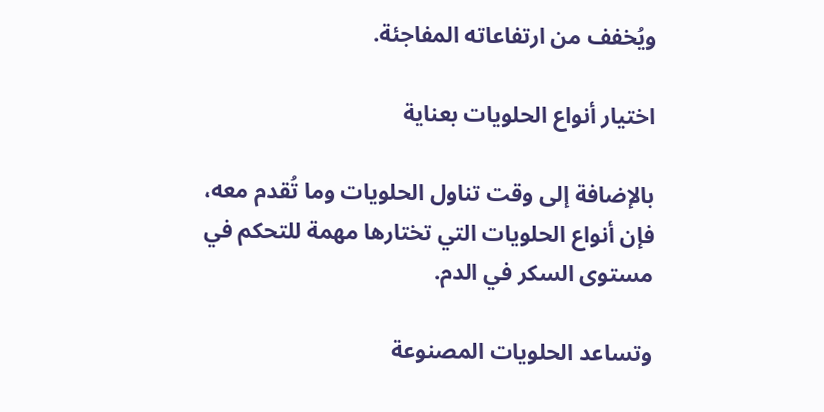ويُخفف من ارتفاعاته المفاجئة.

اختيار أنواع الحلويات بعناية

بالإضافة إلى وقت تناول الحلويات وما تُقدم معه، فإن أنواع الحلويات التي تختارها مهمة للتحكم في مستوى السكر في الدم.

وتساعد الحلويات المصنوعة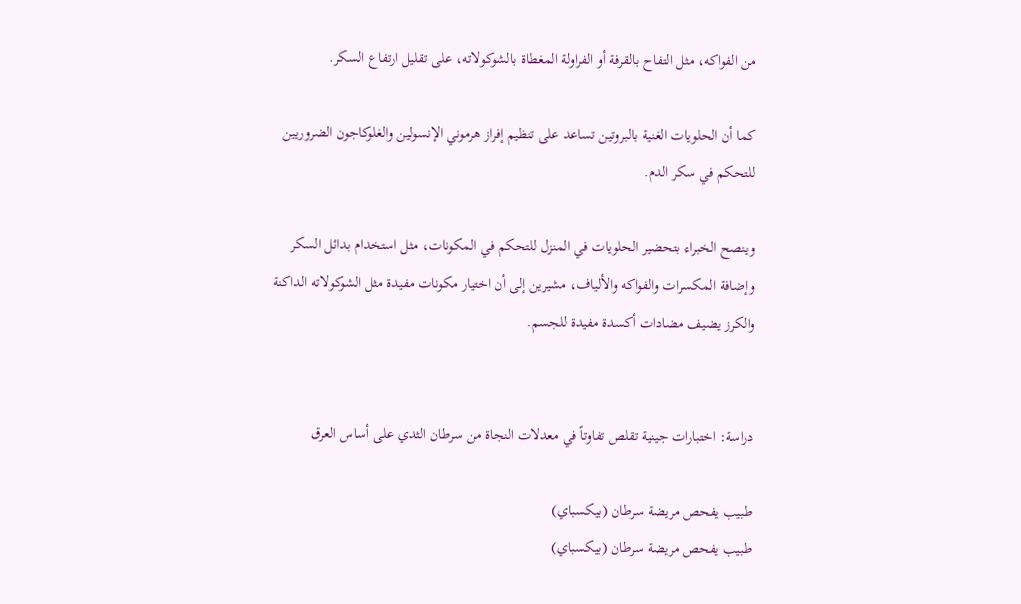من الفواكه، مثل التفاح بالقرفة أو الفراولة المغطاة بالشوكولاته، على تقليل ارتفاع السكر.

كما أن الحلويات الغنية بالبروتين تساعد على تنظيم إفراز هرموني الإنسولين والغلوكاجون الضروريين للتحكم في سكر الدم.

وينصح الخبراء بتحضير الحلويات في المنزل للتحكم في المكونات، مثل استخدام بدائل السكر وإضافة المكسرات والفواكه والألياف، مشيرين إلى أن اختيار مكونات مفيدة مثل الشوكولاته الداكنة والكرز يضيف مضادات أكسدة مفيدة للجسم.


دراسة: اختبارات جينية تقلص تفاوتاً في معدلات النجاة من سرطان الثدي على أساس العرق

طبيب يفحص مريضة سرطان (بيكسباي)
طبيب يفحص مريضة سرطان (بيكسباي)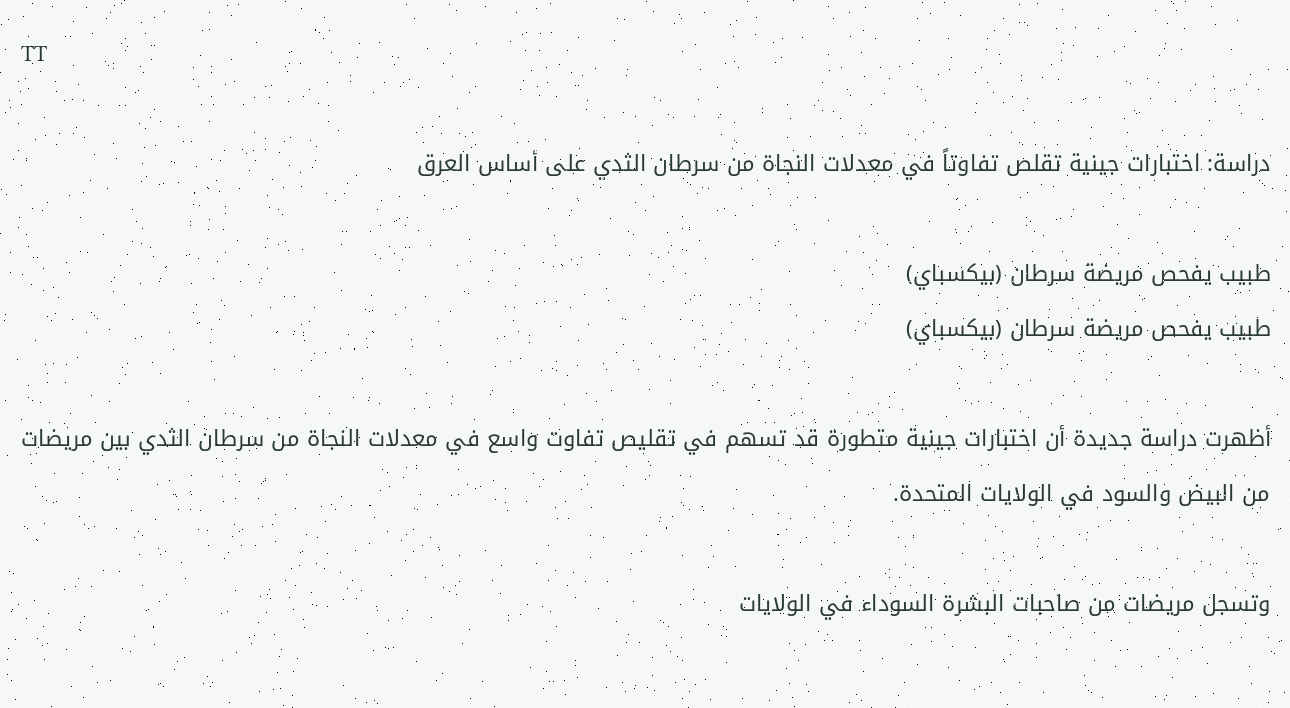TT

دراسة: اختبارات جينية تقلص تفاوتاً في معدلات النجاة من سرطان الثدي على أساس العرق

طبيب يفحص مريضة سرطان (بيكسباي)
طبيب يفحص مريضة سرطان (بيكسباي)

أظهرت دراسة جديدة أن اختبارات جينية متطورة قد تسهم في تقليص تفاوت واسع في معدلات النجاة من سرطان الثدي بين مريضات من البيض والسود في الولايات المتحدة.

وتسجل مريضات من صاحبات البشرة السوداء في الولايات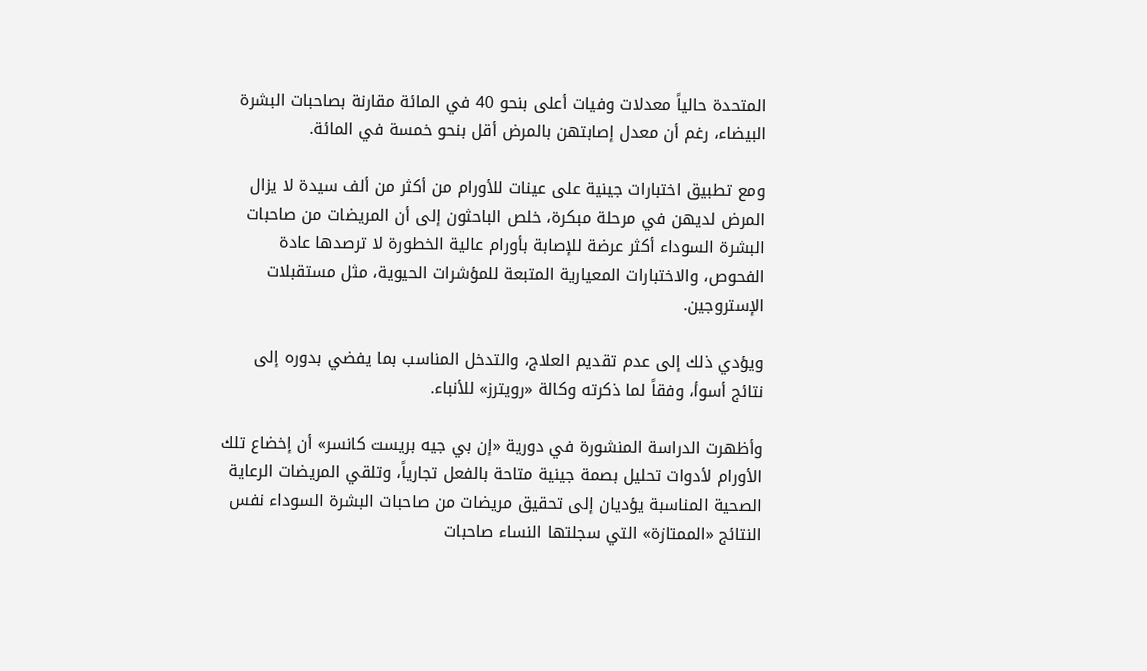المتحدة حالياً معدلات وفيات أعلى بنحو 40 في المائة مقارنة بصاحبات البشرة البيضاء، رغم أن معدل إصابتهن بالمرض أقل بنحو خمسة في المائة.

ومع تطبيق اختبارات جينية على عينات للأورام من أكثر من ألف سيدة لا يزال المرض لديهن في مرحلة مبكرة، خلص الباحثون إلى أن المريضات من صاحبات البشرة السوداء أكثر عرضة للإصابة بأورام عالية الخطورة لا ترصدها عادة الفحوص، والاختبارات المعيارية المتبعة للمؤشرات الحيوية، مثل مستقبلات الإستروجين.

ويؤدي ذلك إلى عدم تقديم العلاج، والتدخل المناسب بما يفضي بدوره إلى نتائج أسوأ، وفقاً لما ذكرته وكالة «رويترز» للأنباء.

وأظهرت الدراسة المنشورة في دورية «إن بي جيه بريست كانسر» أن إخضاع تلك الأورام لأدوات تحليل بصمة جينية متاحة بالفعل تجارياً، وتلقي المريضات الرعاية الصحية المناسبة يؤديان إلى تحقيق مريضات من صاحبات البشرة السوداء نفس النتائج «الممتازة» التي سجلتها النساء صاحبات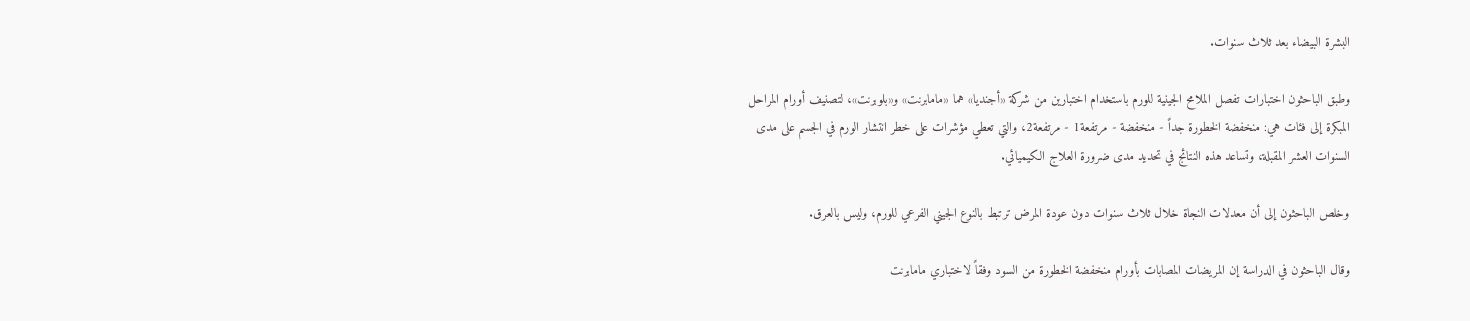البشرة البيضاء بعد ثلاث سنوات.

وطبق الباحثون اختبارات تفصل الملامح الجينية للورم باستخدام اختبارين من شركة «أجنديا» هما «مامابرنت» و«بلوبرنت»، لتصنيف أورام المراحل المبكرة إلى فئات هي: منخفضة الخطورة جداً - منخفضة - مرتفعة1 - مرتفعة2، والتي تعطي مؤشرات على خطر انتشار الورم في الجسم على مدى السنوات العشر المقبلة، وتساعد هذه النتائج في تحديد مدى ضرورة العلاج الكيميائي.

وخلص الباحثون إلى أن معدلات النجاة خلال ثلاث سنوات دون عودة المرض ترتبط بالنوع الجيني الفرعي للورم، وليس بالعرق.

وقال الباحثون في الدراسة إن المريضات المصابات بأورام منخفضة الخطورة من السود وفقاً لاختباري مامابرنت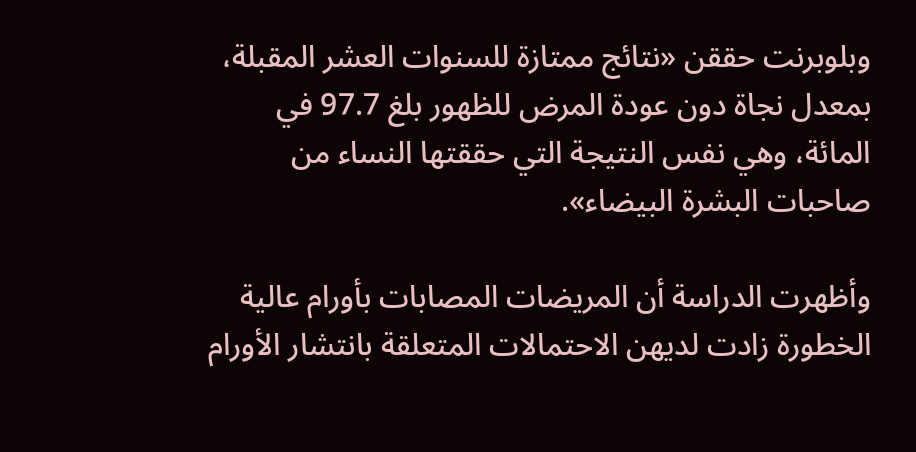وبلوبرنت حققن «نتائج ممتازة للسنوات العشر المقبلة، بمعدل نجاة دون عودة المرض للظهور بلغ 97.7 في المائة، وهي نفس النتيجة التي حققتها النساء من صاحبات البشرة البيضاء».

وأظهرت الدراسة أن المريضات المصابات بأورام عالية الخطورة زادت لديهن الاحتمالات المتعلقة بانتشار الأورام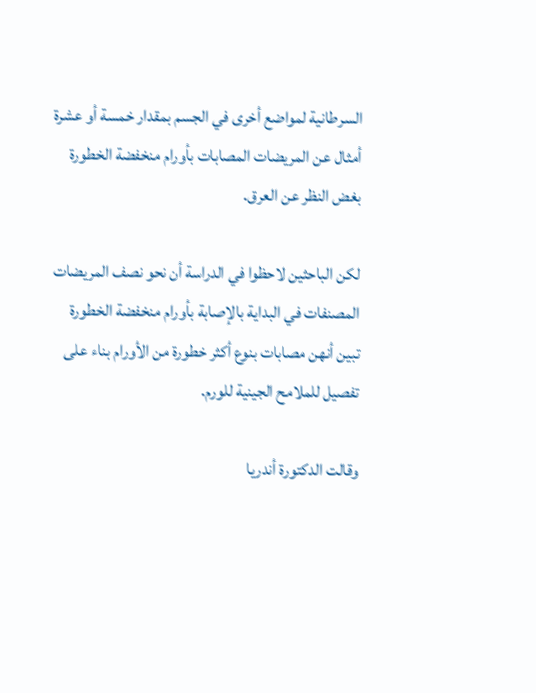السرطانية لمواضع أخرى في الجسم بمقدار خمسة أو عشرة أمثال عن المريضات المصابات بأورام منخفضة الخطورة بغض النظر عن العرق.

لكن الباحثين لاحظوا في الدراسة أن نحو نصف المريضات المصنفات في البداية بالإصابة بأورام منخفضة الخطورة تبين أنهن مصابات بنوع أكثر خطورة من الأورام بناء على تفصيل للملامح الجينية للورم.

وقالت الدكتورة أندريا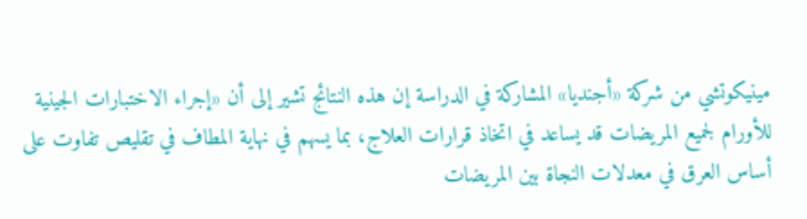مينيكوتشي من شركة «أجنديا» المشاركة في الدراسة إن هذه النتائج تشير إلى أن «إجراء الاختبارات الجينية للأورام لجميع المريضات قد يساعد في اتخاذ قرارات العلاج، بما يسهم في نهاية المطاف في تقليص تفاوت على أساس العرق في معدلات النجاة بين المريضات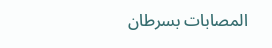المصابات بسرطان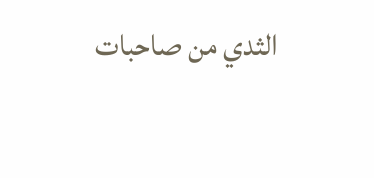الثدي من صاحبات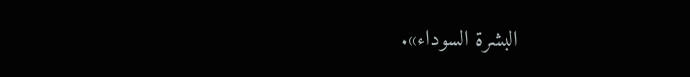البشرة السوداء».